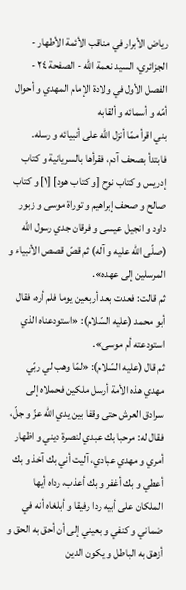رياض الأبرار في مناقب الأئمة الأطهار - الجزائري، السيد نعمة الله - الصفحة ٢٤ - الفصل الأول في ولادة الإمام المهدي و أحوال أمّه و أسمائه و ألقابه
بني اقرأ ممّا أنزل اللّه على أنبيائه و رسله.
فابتدأ بصحف آدم، فقرأها بالسريانية و كتاب إدريس و كتاب نوح [و كتاب هود] [١] و كتاب صالح و صحف إبراهيم و توراة موسى و زبور داود و انجيل عيسى و فرقان جدي رسول اللّه (صلّى اللّه عليه و آله) ثم قصّ قصص الأنبياء و المرسلين إلى عهده».
ثم قالت: فعدت بعد أربعين يوما فلم أره، فقال أبو محمد (عليه السّلام): «استودعناه الذي استودعته أم موسى».
ثم قال (عليه السّلام): «لمّا وهب لي ربّي مهدي هذه الأمة أرسل ملكين فحملاه إلى سرادق العرش حتى وقفا بين يدي اللّه عزّ و جلّ، فقال له: مرحبا بك عبدي لنصرة ديني و اظهار أمري و مهدي عبادي، آليت أني بك آخذ و بك أعطي و بك أغفر و بك أعذب، رداه أيها الملكان على أبيه ردا رفيقا و أبلغاه أنه في ضماني و كنفي و بعيني إلى أن أحق به الحق و أزهق به الباطل و يكون الدين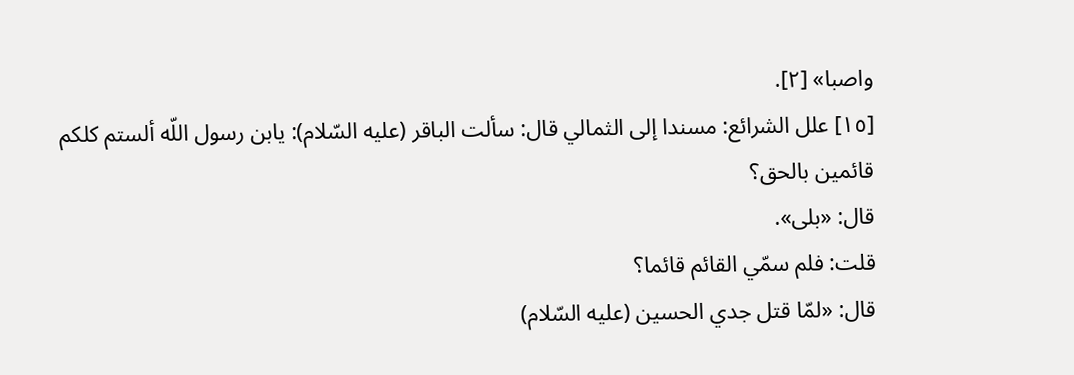واصبا» [٢].
[١٥] علل الشرائع: مسندا إلى الثمالي قال: سألت الباقر (عليه السّلام): يابن رسول اللّه ألستم كلكم قائمين بالحق؟
قال: «بلى».
قلت: فلم سمّي القائم قائما؟
قال: «لمّا قتل جدي الحسين (عليه السّلام)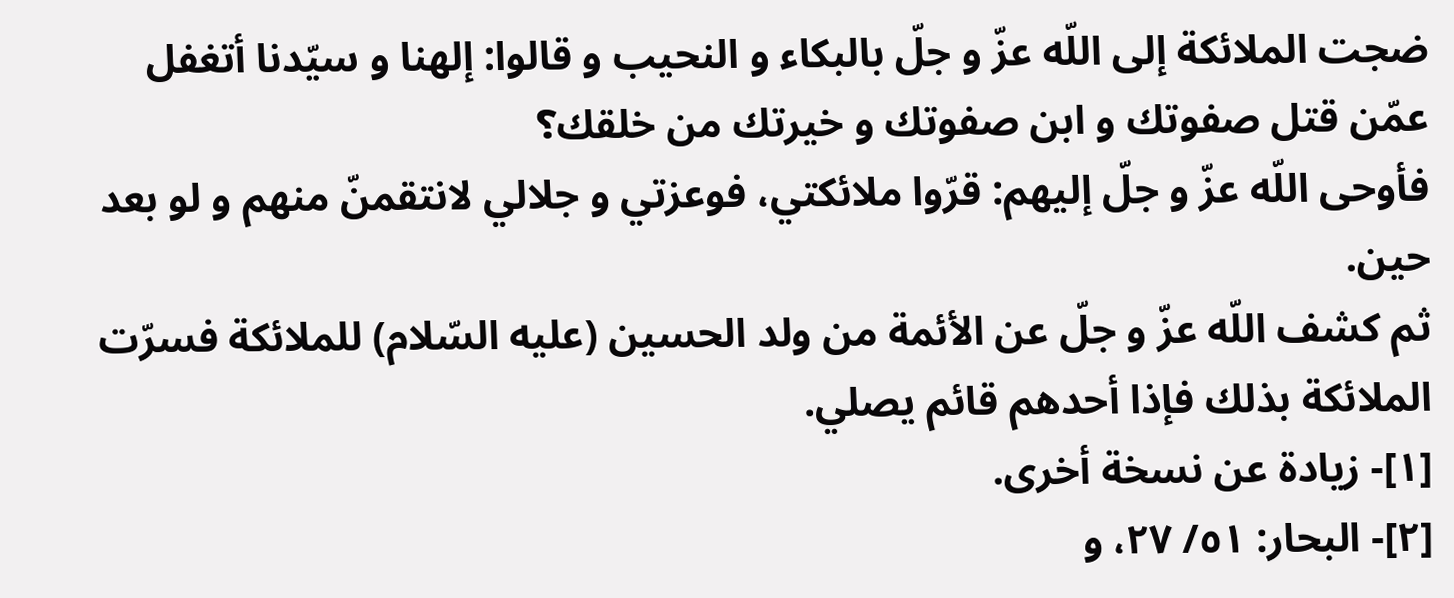ضجت الملائكة إلى اللّه عزّ و جلّ بالبكاء و النحيب و قالوا: إلهنا و سيّدنا أتغفل عمّن قتل صفوتك و ابن صفوتك و خيرتك من خلقك؟
فأوحى اللّه عزّ و جلّ إليهم: قرّوا ملائكتي، فوعزتي و جلالي لانتقمنّ منهم و لو بعد حين.
ثم كشف اللّه عزّ و جلّ عن الأئمة من ولد الحسين (عليه السّلام) للملائكة فسرّت الملائكة بذلك فإذا أحدهم قائم يصلي.
[١]- زيادة عن نسخة أخرى.
[٢]- البحار: ٥١/ ٢٧، و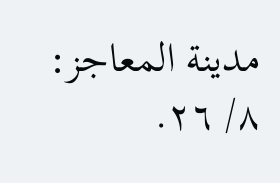مدينة المعاجز: ٨/ ٢٦.